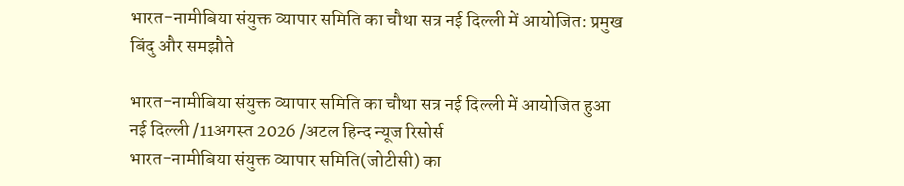भारत-नामीबिया संयुक्त व्यापार समिति का चौथा सत्र नई दिल्ली में आयोजित: प्रमुख बिंदु और समझौते

भारत-नामीबिया संयुक्त व्यापार समिति का चौथा सत्र नई दिल्ली में आयोजित हुआ
नई दिल्ली /11अगस्त 2026 /अटल हिन्द न्यूज रिसोर्स
भारत-नामीबिया संयुक्त व्यापार समिति(जोटीसी) का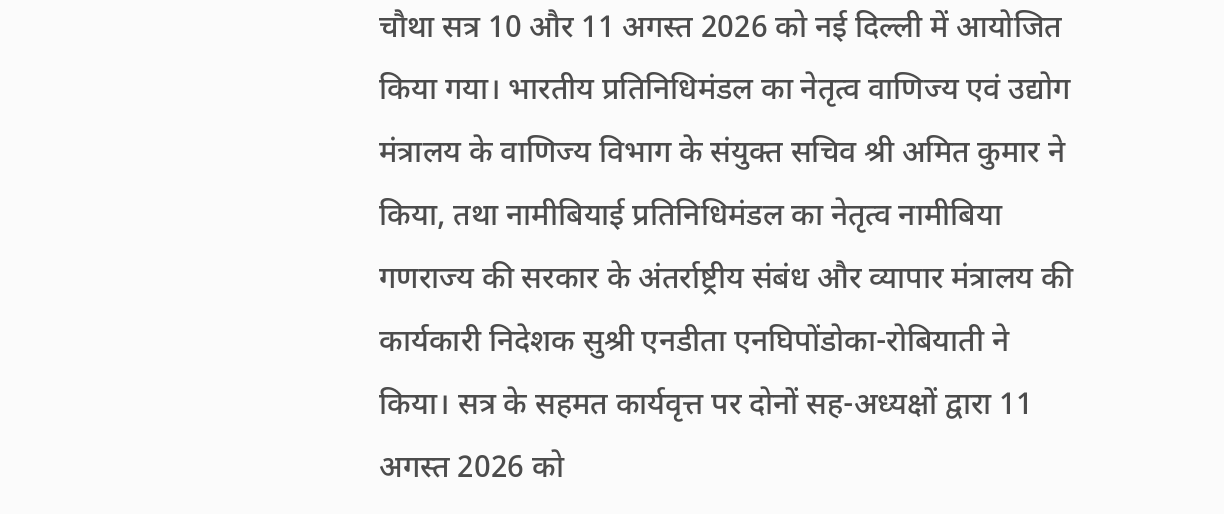चौथा सत्र 10 और 11 अगस्त 2026 को नई दिल्ली में आयोजित किया गया। भारतीय प्रतिनिधिमंडल का नेतृत्व वाणिज्य एवं उद्योग मंत्रालय के वाणिज्य विभाग के संयुक्त सचिव श्री अमित कुमार ने किया, तथा नामीबियाई प्रतिनिधिमंडल का नेतृत्व नामीबिया गणराज्य की सरकार के अंतर्राष्ट्रीय संबंध और व्यापार मंत्रालय की कार्यकारी निदेशक सुश्री एनडीता एनघिपोंडोका-रोबियाती ने किया। सत्र के सहमत कार्यवृत्त पर दोनों सह-अध्यक्षों द्वारा 11 अगस्त 2026 को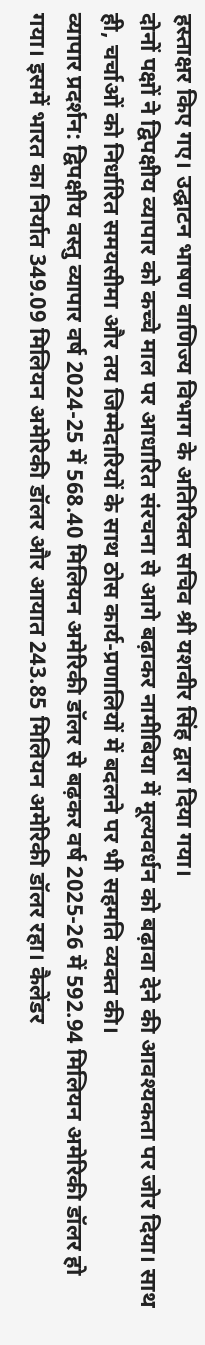हस्ताक्षर किए गए। उद्घाटन भाषण वाणिज्य विभाग के अतिरिक्त सचिव श्री यशवीर सिंह द्वारा दिया गया।
दोनों पक्षों ने द्विपक्षीय व्यापार को कच्चे माल पर आधारित संरचना से आगे बढ़ाकर नामीबिया में मूल्यवर्धन को बढ़ावा देने की आवश्यकता पर जोर दिया। साथ ही, चर्चाओं को निर्धारित समयसीमा और तय जिम्मेदारियों के साथ ठोस कार्य-प्रणालियों में बदलने पर भी सहमति व्यक्त की।
व्यापार प्रदर्शन: द्विपक्षीय वस्तु व्यापार वर्ष 2024-25 में 568.40 मिलियन अमेरिकी डॉलर से बढ़कर वर्ष 2025-26 में 592.94 मिलियन अमेरिकी डॉलर हो गया। इसमें भारत का निर्यात 349.09 मिलियन अमेरिकी डॉलर और आयात 243.85 मिलियन अमेरिकी डॉलर रहा। कैलेंडर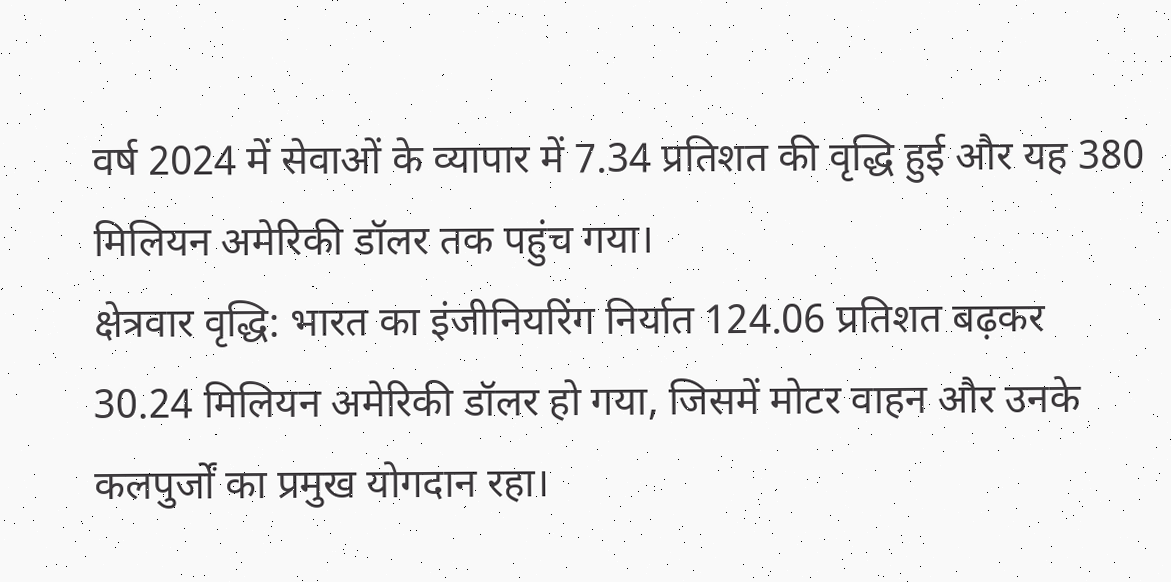वर्ष 2024 में सेवाओं के व्यापार में 7.34 प्रतिशत की वृद्धि हुई और यह 380 मिलियन अमेरिकी डॉलर तक पहुंच गया।
क्षेत्रवार वृद्धि: भारत का इंजीनियरिंग निर्यात 124.06 प्रतिशत बढ़कर 30.24 मिलियन अमेरिकी डॉलर हो गया, जिसमें मोटर वाहन और उनके कलपुर्जों का प्रमुख योगदान रहा।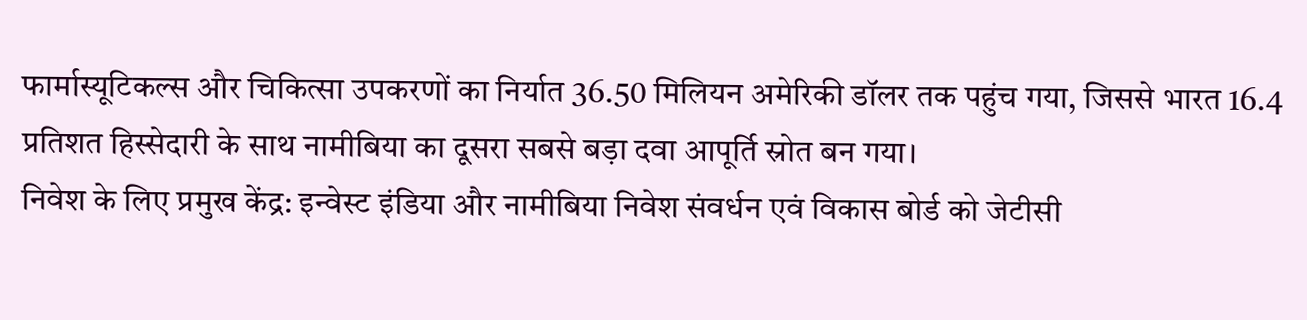फार्मास्यूटिकल्स और चिकित्सा उपकरणों का निर्यात 36.50 मिलियन अमेरिकी डॉलर तक पहुंच गया, जिससे भारत 16.4 प्रतिशत हिस्सेदारी के साथ नामीबिया का दूसरा सबसे बड़ा दवा आपूर्ति स्रोत बन गया।
निवेश के लिए प्रमुख केंद्र: इन्वेस्ट इंडिया और नामीबिया निवेश संवर्धन एवं विकास बोर्ड को जेटीसी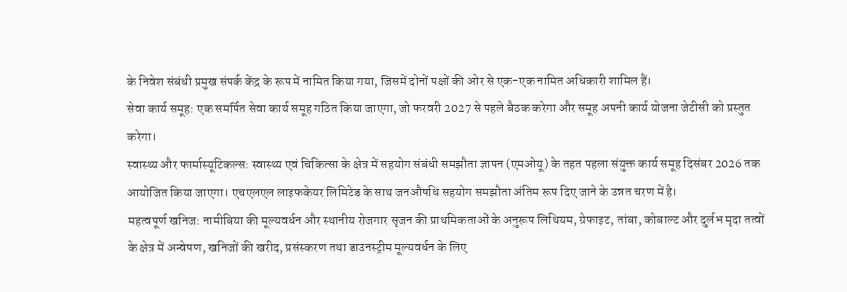के निवेश संबंधी प्रमुख संपर्क केंद्र के रूप में नामित किया गया, जिसमें दोनों पक्षों की ओर से एक-एक नामित अधिकारी शामिल हैं।
सेवा कार्य समूह: एक समर्पित सेवा कार्य समूह गठित किया जाएगा, जो फरवरी 2027 से पहले बैठक करेगा और समूह अपनी कार्य योजना जेटीसी को प्रस्तुत करेगा।
स्वास्थ्य और फार्मास्यूटिकल्स: स्वास्थ्य एवं चिकित्सा के क्षेत्र में सहयोग संबंधी समझौता ज्ञापन (एमओयू) के तहत पहला संयुक्त कार्य समूह दिसंबर 2026 तक आयोजित किया जाएगा। एचएलएल लाइफकेयर लिमिटेड के साथ जनऔषधि सहयोग समझौता अंतिम रूप दिए जाने के उन्नत चरण में है।
महत्वपूर्ण खनिज: नामीबिया की मूल्यवर्धन और स्थानीय रोजगार सृजन की प्राथमिकताओं के अनुरूप लिथियम, ग्रेफाइट, तांबा, कोबाल्ट और दुर्लभ मृदा तत्वों के क्षेत्र में अन्वेषण, खनिजों की खरीद, प्रसंस्करण तथा डाउनस्ट्रीम मूल्यवर्धन के लिए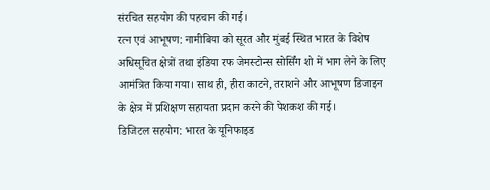संरचित सहयोग की पहचान की गई।
रत्न एवं आभूषण: नामीबिया को सूरत और मुंबई स्थित भारत के विशेष अधिसूचित क्षेत्रों तथा इंडिया रफ जेमस्टोन्स सोर्सिंग शो में भाग लेने के लिए आमंत्रित किया गया। साथ ही, हीरा काटने, तराशने और आभूषण डिजाइन के क्षेत्र में प्रशिक्षण सहायता प्रदान करने की पेशकश की गई।
डिजिटल सहयोग: भारत के यूनिफाइड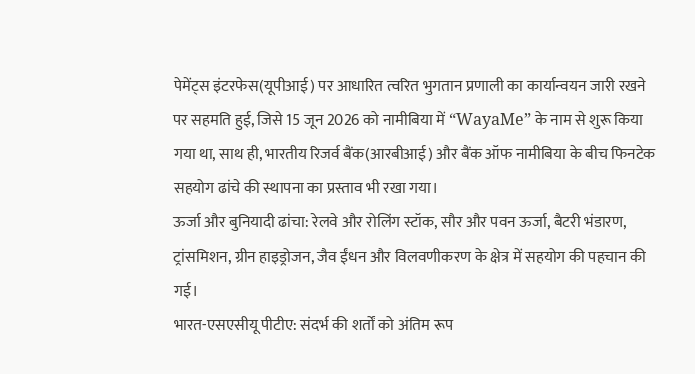पेमेंट्स इंटरफेस(यूपीआई) पर आधारित त्वरित भुगतान प्रणाली का कार्यान्वयन जारी रखने पर सहमति हुई, जिसे 15 जून 2026 को नामीबिया में “WayaMe” के नाम से शुरू किया गया था, साथ ही, भारतीय रिजर्व बैंक(आरबीआई) और बैंक ऑफ नामीबिया के बीच फिनटेक सहयोग ढांचे की स्थापना का प्रस्ताव भी रखा गया।
ऊर्जा और बुनियादी ढांचा: रेलवे और रोलिंग स्टॉक, सौर और पवन ऊर्जा, बैटरी भंडारण, ट्रांसमिशन, ग्रीन हाइड्रोजन, जैव ईंधन और विलवणीकरण के क्षेत्र में सहयोग की पहचान की गई।
भारत-एसएसीयू पीटीए: संदर्भ की शर्तों को अंतिम रूप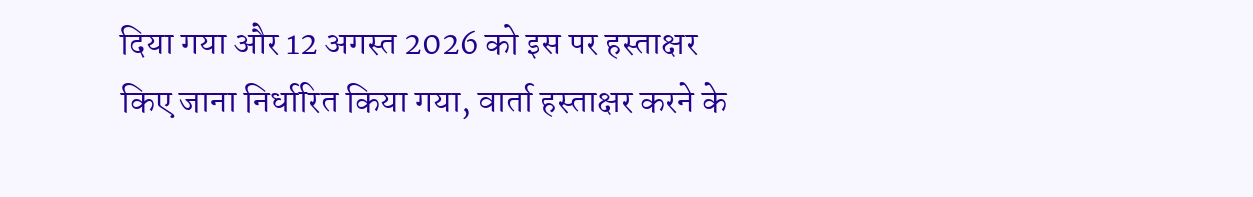दिया गया और 12 अगस्त 2026 को इस पर हस्ताक्षर किए जाना निर्धारित किया गया, वार्ता हस्ताक्षर करने के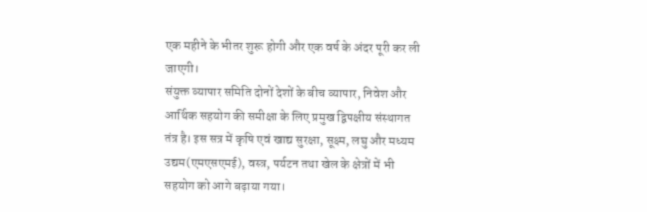एक महीने के भीतर शुरू होगी और एक वर्ष के अंदर पूरी कर ली जाएगी।
संयुक्त व्यापार समिति दोनों देशों के बीच व्यापार, निवेश और आर्थिक सहयोग की समीक्षा के लिए प्रमुख द्विपक्षीय संस्थागत तंत्र है। इस सत्र में कृषि एवं खाद्य सुरक्षा, सूक्ष्म, लघु और मध्यम उद्यम(एमएसएमई), वस्त्र, पर्यटन तथा खेल के क्षेत्रों में भी सहयोग को आगे बढ़ाया गया।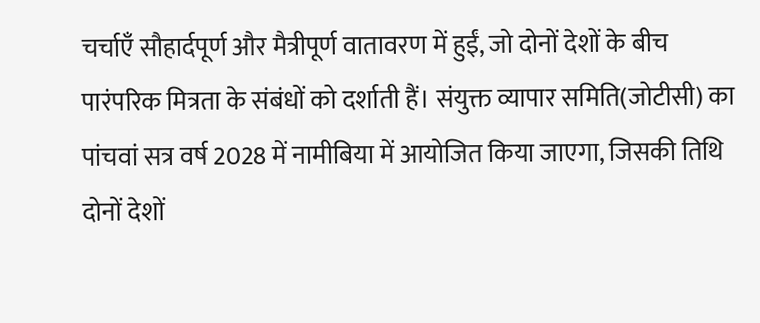चर्चाएँ सौहार्दपूर्ण और मैत्रीपूर्ण वातावरण में हुईं, जो दोनों देशों के बीच पारंपरिक मित्रता के संबंधों को दर्शाती हैं। संयुक्त व्यापार समिति(जोटीसी) का पांचवां सत्र वर्ष 2028 में नामीबिया में आयोजित किया जाएगा, जिसकी तिथि दोनों देशों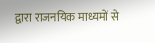द्वारा राजनयिक माध्यमों से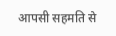आपसी सहमति से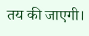तय की जाएगी।